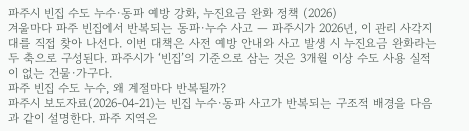파주시 빈집 수도 누수·동파 예방 강화, 누진요금 완화 정책 (2026)
겨울마다 파주 빈집에서 반복되는 동파·누수 사고 — 파주시가 2026년, 이 관리 사각지대를 직접 찾아 나선다. 이번 대책은 사전 예방 안내와 사고 발생 시 누진요금 완화라는 두 축으로 구성된다. 파주시가 ‘빈집’의 기준으로 삼는 것은 3개월 이상 수도 사용 실적이 없는 건물·가구다.
파주 빈집 수도 누수, 왜 계절마다 반복될까?
파주시 보도자료(2026-04-21)는 빈집 누수·동파 사고가 반복되는 구조적 배경을 다음과 같이 설명한다. 파주 지역은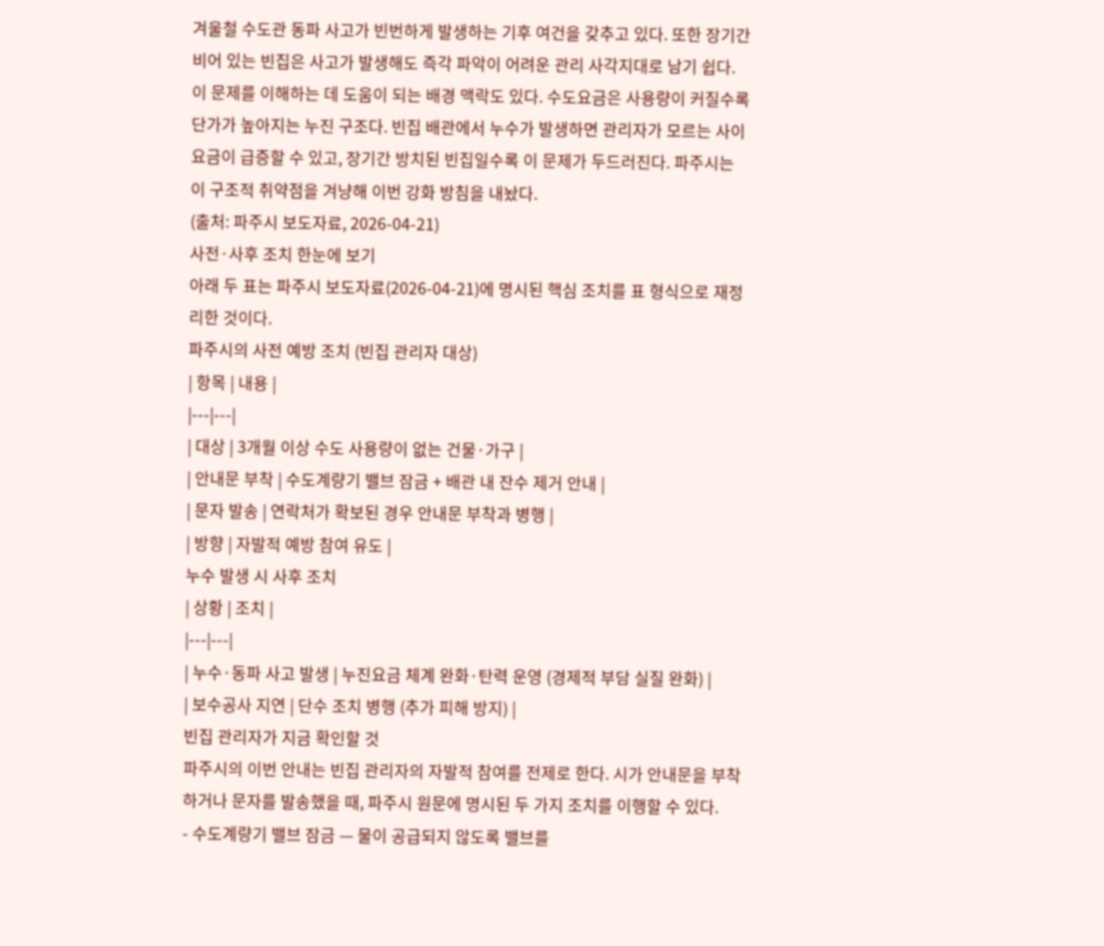겨울철 수도관 동파 사고가 빈번하게 발생하는 기후 여건을 갖추고 있다. 또한 장기간 비어 있는 빈집은 사고가 발생해도 즉각 파악이 어려운 관리 사각지대로 남기 쉽다.
이 문제를 이해하는 데 도움이 되는 배경 맥락도 있다. 수도요금은 사용량이 커질수록 단가가 높아지는 누진 구조다. 빈집 배관에서 누수가 발생하면 관리자가 모르는 사이 요금이 급증할 수 있고, 장기간 방치된 빈집일수록 이 문제가 두드러진다. 파주시는 이 구조적 취약점을 겨냥해 이번 강화 방침을 내놨다.
(출처: 파주시 보도자료, 2026-04-21)
사전·사후 조치 한눈에 보기
아래 두 표는 파주시 보도자료(2026-04-21)에 명시된 핵심 조치를 표 형식으로 재정리한 것이다.
파주시의 사전 예방 조치 (빈집 관리자 대상)
| 항목 | 내용 |
|---|---|
| 대상 | 3개월 이상 수도 사용량이 없는 건물·가구 |
| 안내문 부착 | 수도계량기 밸브 잠금 + 배관 내 잔수 제거 안내 |
| 문자 발송 | 연락처가 확보된 경우 안내문 부착과 병행 |
| 방향 | 자발적 예방 참여 유도 |
누수 발생 시 사후 조치
| 상황 | 조치 |
|---|---|
| 누수·동파 사고 발생 | 누진요금 체계 완화·탄력 운영 (경제적 부담 실질 완화) |
| 보수공사 지연 | 단수 조치 병행 (추가 피해 방지) |
빈집 관리자가 지금 확인할 것
파주시의 이번 안내는 빈집 관리자의 자발적 참여를 전제로 한다. 시가 안내문을 부착하거나 문자를 발송했을 때, 파주시 원문에 명시된 두 가지 조치를 이행할 수 있다.
- 수도계량기 밸브 잠금 — 물이 공급되지 않도록 밸브를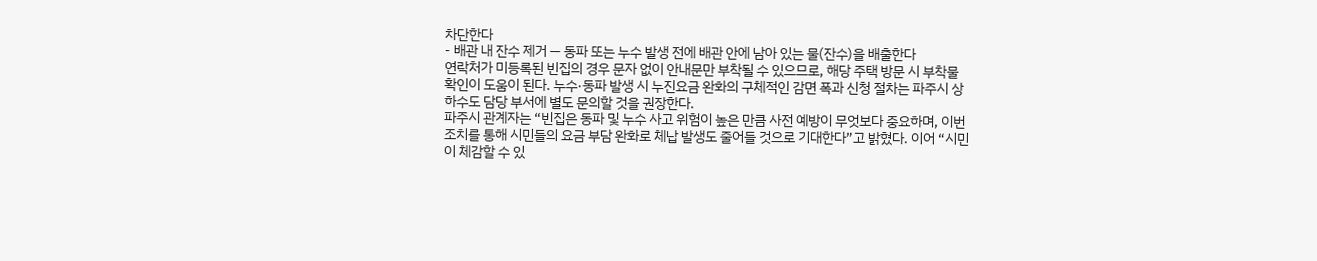차단한다
- 배관 내 잔수 제거 — 동파 또는 누수 발생 전에 배관 안에 남아 있는 물(잔수)을 배출한다
연락처가 미등록된 빈집의 경우 문자 없이 안내문만 부착될 수 있으므로, 해당 주택 방문 시 부착물 확인이 도움이 된다. 누수·동파 발생 시 누진요금 완화의 구체적인 감면 폭과 신청 절차는 파주시 상하수도 담당 부서에 별도 문의할 것을 권장한다.
파주시 관계자는 “빈집은 동파 및 누수 사고 위험이 높은 만큼 사전 예방이 무엇보다 중요하며, 이번 조치를 통해 시민들의 요금 부담 완화로 체납 발생도 줄어들 것으로 기대한다”고 밝혔다. 이어 “시민이 체감할 수 있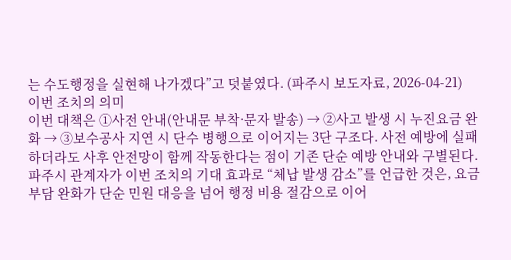는 수도행정을 실현해 나가겠다”고 덧붙였다. (파주시 보도자료, 2026-04-21)
이번 조치의 의미
이번 대책은 ①사전 안내(안내문 부착·문자 발송) → ②사고 발생 시 누진요금 완화 → ③보수공사 지연 시 단수 병행으로 이어지는 3단 구조다. 사전 예방에 실패하더라도 사후 안전망이 함께 작동한다는 점이 기존 단순 예방 안내와 구별된다.
파주시 관계자가 이번 조치의 기대 효과로 “체납 발생 감소”를 언급한 것은, 요금 부담 완화가 단순 민원 대응을 넘어 행정 비용 절감으로 이어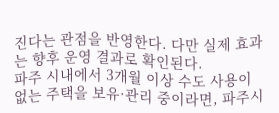진다는 관점을 반영한다. 다만 실제 효과는 향후 운영 결과로 확인된다.
파주 시내에서 3개월 이상 수도 사용이 없는 주택을 보유·관리 중이라면, 파주시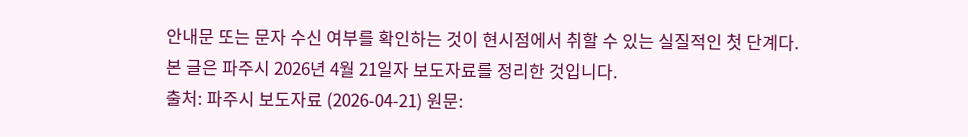안내문 또는 문자 수신 여부를 확인하는 것이 현시점에서 취할 수 있는 실질적인 첫 단계다.
본 글은 파주시 2026년 4월 21일자 보도자료를 정리한 것입니다.
출처: 파주시 보도자료 (2026-04-21) 원문: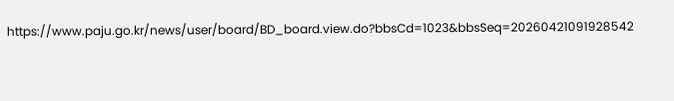https://www.paju.go.kr/news/user/board/BD_board.view.do?bbsCd=1023&bbsSeq=20260421091928542